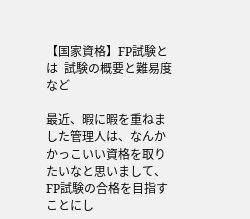【国家資格】FP試験とは  試験の概要と難易度など

最近、暇に暇を重ねました管理人は、なんかかっこいい資格を取りたいなと思いまして、FP試験の合格を目指すことにし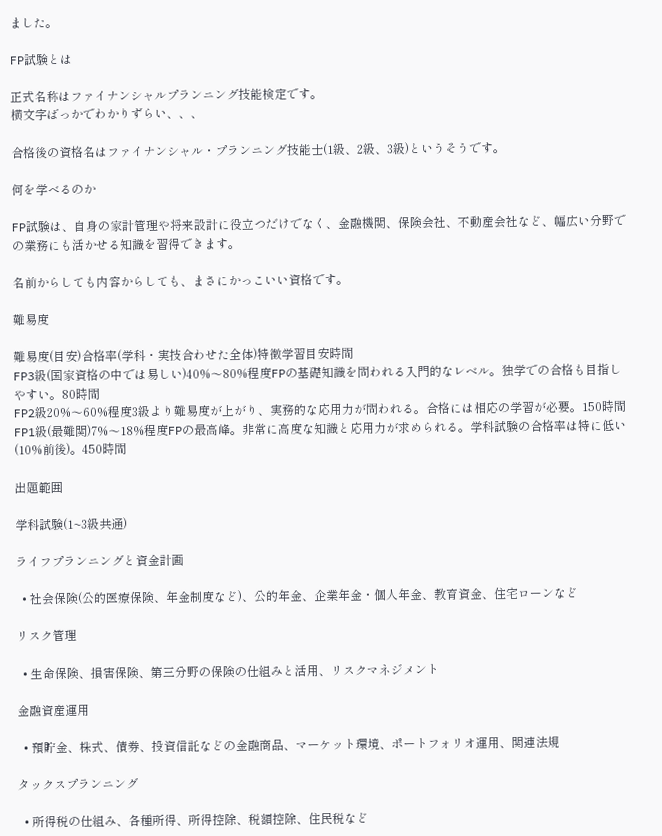ました。

FP試験とは

正式名称はファイナンシャルプランニング技能検定です。
横文字ばっかでわかりずらい、、、

合格後の資格名はファイナンシャル・プランニング技能士(1級、2級、3級)というそうです。

何を学べるのか

FP試験は、自身の家計管理や将来設計に役立つだけでなく、金融機関、保険会社、不動産会社など、幅広い分野での業務にも活かせる知識を習得できます。

名前からしても内容からしても、まさにかっこいい資格です。

難易度

難易度(目安)合格率(学科・実技合わせた全体)特徴学習目安時間
FP3級(国家資格の中では易しい)40%〜80%程度FPの基礎知識を問われる入門的なレベル。独学での合格も目指しやすい。80時間
FP2級20%〜60%程度3級より難易度が上がり、実務的な応用力が問われる。合格には相応の学習が必要。150時間
FP1級(最難関)7%〜18%程度FPの最高峰。非常に高度な知識と応用力が求められる。学科試験の合格率は特に低い(10%前後)。450時間

出題範囲

学科試験(1~3級共通)

ライフプランニングと資金計画

  • 社会保険(公的医療保険、年金制度など)、公的年金、企業年金・個人年金、教育資金、住宅ローンなど

リスク管理

  • 生命保険、損害保険、第三分野の保険の仕組みと活用、リスクマネジメント

金融資産運用

  • 預貯金、株式、債券、投資信託などの金融商品、マーケット環境、ポートフォリオ運用、関連法規

タックスプランニング

  • 所得税の仕組み、各種所得、所得控除、税額控除、住民税など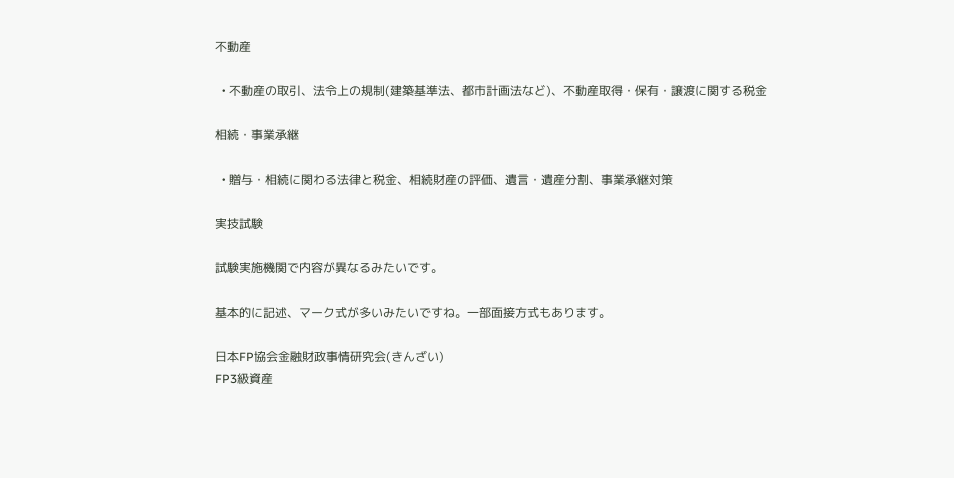不動産

  • 不動産の取引、法令上の規制(建築基準法、都市計画法など)、不動産取得・保有・譲渡に関する税金

相続・事業承継

  • 贈与・相続に関わる法律と税金、相続財産の評価、遺言・遺産分割、事業承継対策

実技試験

試験実施機関で内容が異なるみたいです。

基本的に記述、マーク式が多いみたいですね。一部面接方式もあります。

日本FP協会金融財政事情研究会(きんざい)
FP3級資産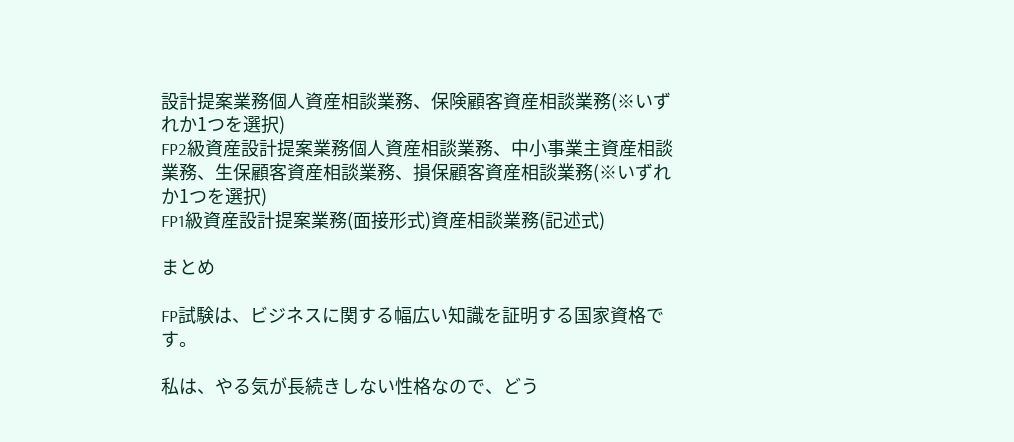設計提案業務個人資産相談業務、保険顧客資産相談業務(※いずれか1つを選択)
FP2級資産設計提案業務個人資産相談業務、中小事業主資産相談業務、生保顧客資産相談業務、損保顧客資産相談業務(※いずれか1つを選択)
FP1級資産設計提案業務(面接形式)資産相談業務(記述式)

まとめ

FP試験は、ビジネスに関する幅広い知識を証明する国家資格です。

私は、やる気が長続きしない性格なので、どう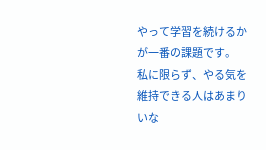やって学習を続けるかが一番の課題です。
私に限らず、やる気を維持できる人はあまりいな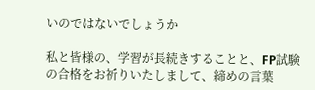いのではないでしょうか

私と皆様の、学習が長続きすることと、FP試験の合格をお祈りいたしまして、締めの言葉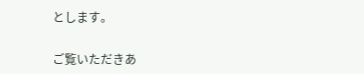とします。

ご覧いただきあ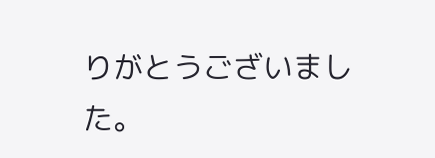りがとうございました。